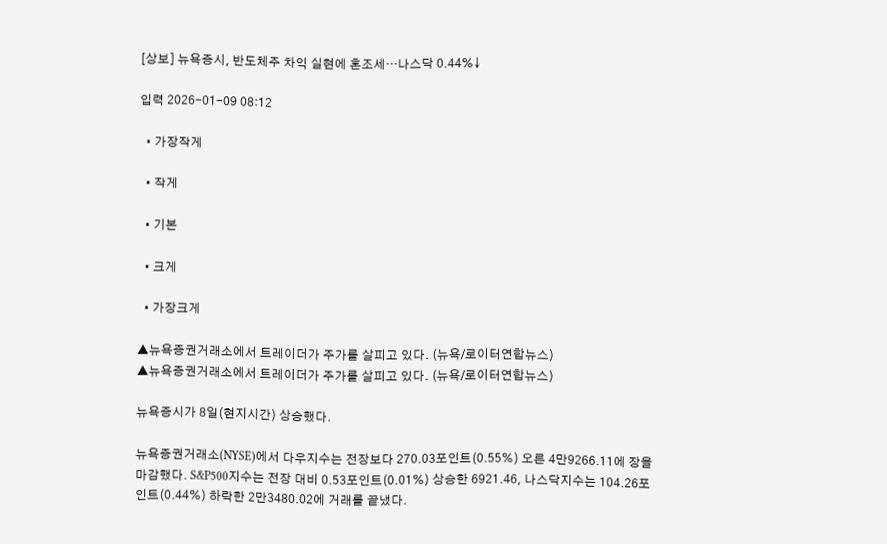[상보] 뉴욕증시, 반도체주 차익 실현에 혼조세…나스닥 0.44%↓

입력 2026-01-09 08:12

  • 가장작게

  • 작게

  • 기본

  • 크게

  • 가장크게

▲뉴욕증권거래소에서 트레이더가 주가를 살피고 있다. (뉴욕/로이터연합뉴스)
▲뉴욕증권거래소에서 트레이더가 주가를 살피고 있다. (뉴욕/로이터연합뉴스)

뉴욕증시가 8일(현지시간) 상승했다.

뉴욕증권거래소(NYSE)에서 다우지수는 전장보다 270.03포인트(0.55%) 오른 4만9266.11에 장을 마감했다. S&P500지수는 전장 대비 0.53포인트(0.01%) 상승한 6921.46, 나스닥지수는 104.26포인트(0.44%) 하락한 2만3480.02에 거래를 끝냈다.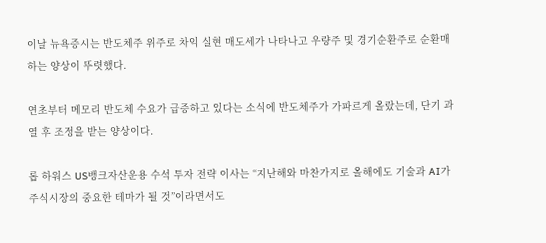이날 뉴욕증시는 반도체주 위주로 차익 실현 매도세가 나타나고 우량주 및 경기순환주로 순환매하는 양상이 뚜렷했다.

연초부터 메모리 반도체 수요가 급증하고 있다는 소식에 반도체주가 가파르게 올랐는데, 단기 과열 후 조정을 받는 양상이다.

롭 하워스 US뱅크자산운용 수석 투자 전략 이사는 “지난해와 마찬가지로 올해에도 기술과 AI가 주식시장의 중요한 테마가 될 것”이라면서도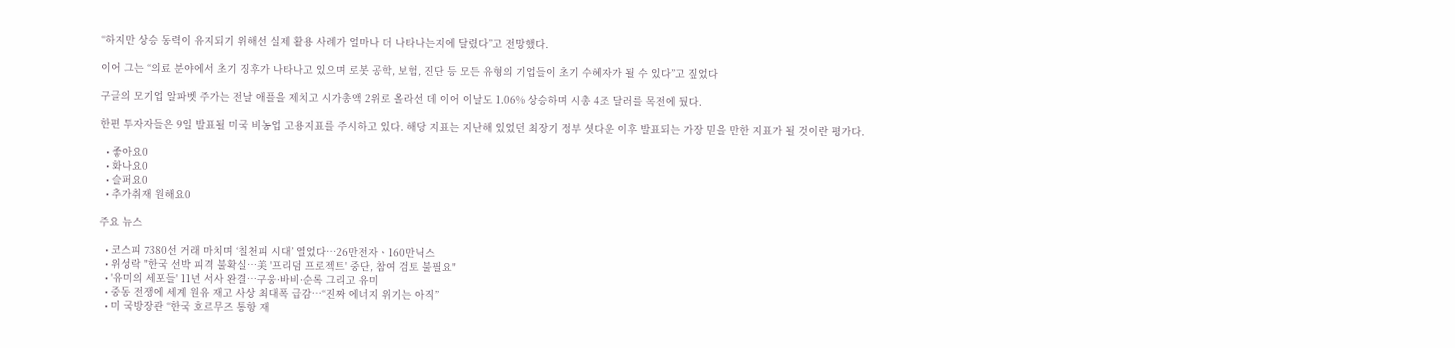“하지만 상승 동력이 유지되기 위해선 실제 활용 사례가 얼마나 더 나타나는지에 달렸다”고 전망했다.

이어 그는 “의료 분야에서 초기 징후가 나타나고 있으며 로봇 공학, 보험, 진단 등 모든 유형의 기업들이 초기 수혜자가 될 수 있다”고 짚었다

구글의 모기업 알파벳 주가는 전날 애플을 제치고 시가총액 2위로 올라선 데 이어 이날도 1.06% 상승하며 시총 4조 달러를 목전에 뒀다.

한편 투자자들은 9일 발표될 미국 비농업 고용지표를 주시하고 있다. 해당 지표는 지난해 있었던 최장기 정부 셧다운 이후 발표되는 가장 믿을 만한 지표가 될 것이란 평가다.

  • 좋아요0
  • 화나요0
  • 슬퍼요0
  • 추가취재 원해요0

주요 뉴스

  • 코스피 7380선 거래 마치며 ‘칠천피 시대’ 열었다⋯26만전자ㆍ160만닉스
  • 위성락 "한국 선박 피격 불확실⋯美 '프리덤 프로젝트' 중단, 참여 검토 불필요"
  • '유미의 세포들' 11년 서사 완결…구웅·바비·순록 그리고 유미
  • 중동 전쟁에 세계 원유 재고 사상 최대폭 급감⋯“진짜 에너지 위기는 아직”
  • 미 국방장관 “한국 호르무즈 통항 재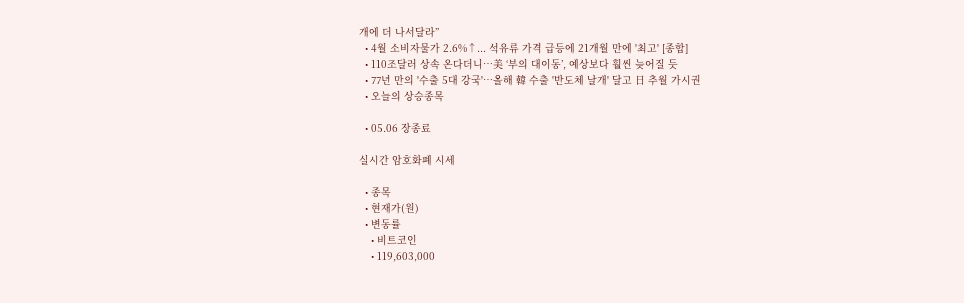개에 더 나서달라”
  • 4월 소비자물가 2.6%↑... 석유류 가격 급등에 21개월 만에 '최고' [종합]
  • 110조달러 상속 온다더니…美 ‘부의 대이동’, 예상보다 훨씬 늦어질 듯
  • 77년 만의 '수출 5대 강국'⋯올해 韓 수출 '반도체 날개' 달고 日 추월 가시권
  • 오늘의 상승종목

  • 05.06 장종료

실시간 암호화폐 시세

  • 종목
  • 현재가(원)
  • 변동률
    • 비트코인
    • 119,603,000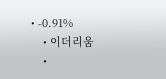• -0.91%
    • 이더리움
    •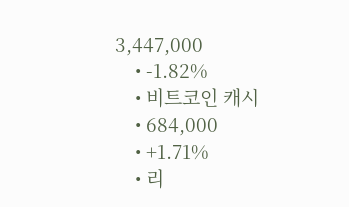3,447,000
    • -1.82%
    • 비트코인 캐시
    • 684,000
    • +1.71%
    • 리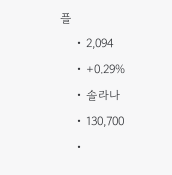플
    • 2,094
    • +0.29%
    • 솔라나
    • 130,700
    •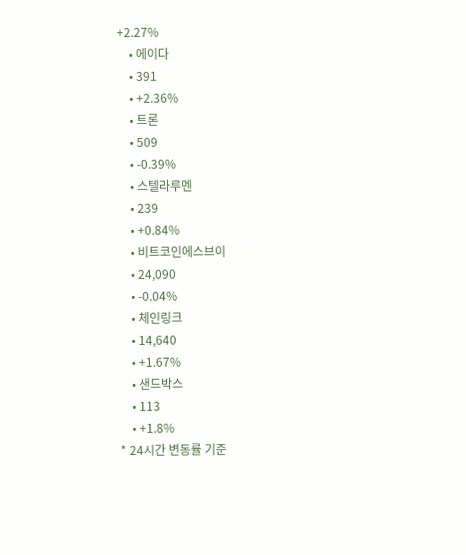+2.27%
    • 에이다
    • 391
    • +2.36%
    • 트론
    • 509
    • -0.39%
    • 스텔라루멘
    • 239
    • +0.84%
    • 비트코인에스브이
    • 24,090
    • -0.04%
    • 체인링크
    • 14,640
    • +1.67%
    • 샌드박스
    • 113
    • +1.8%
* 24시간 변동률 기준